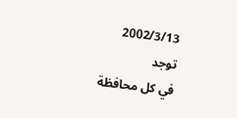2002/3/13
توجد
في كل محافظة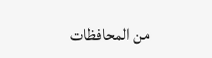من المحافظات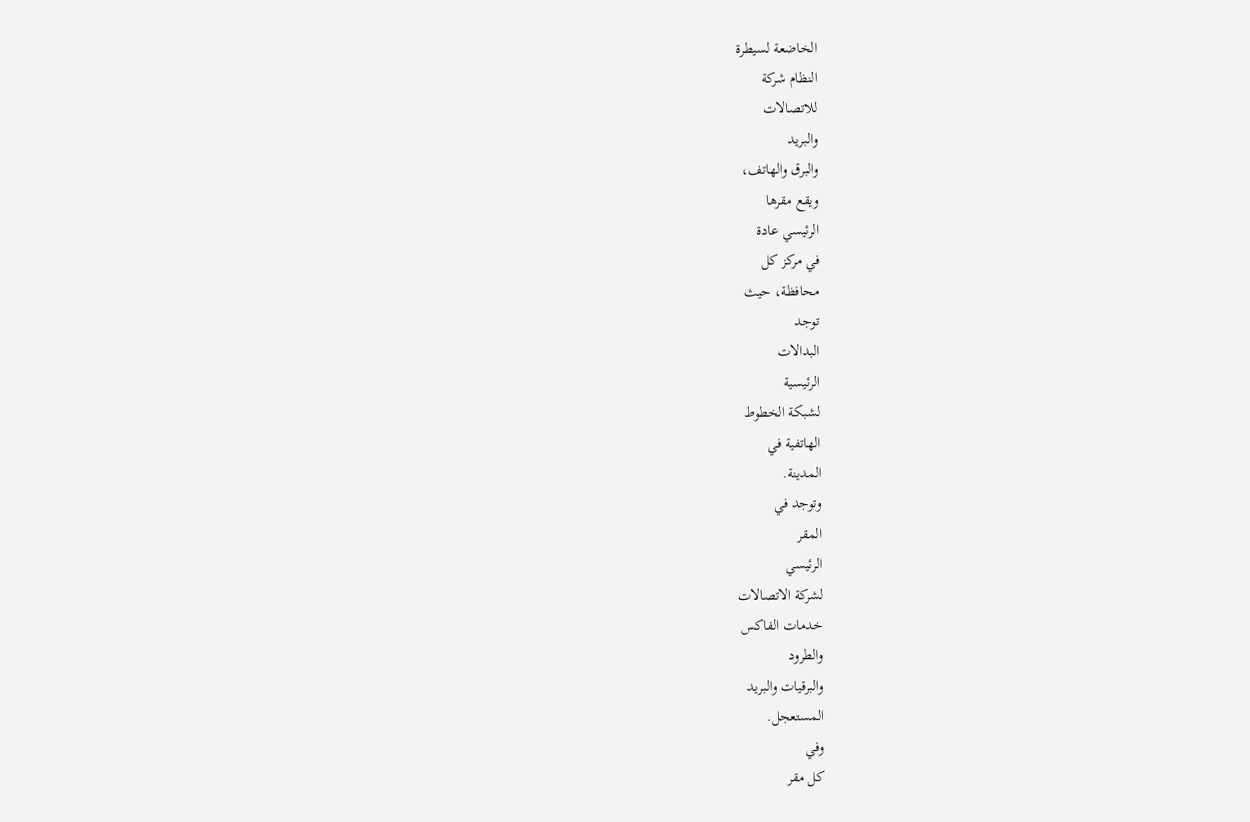الخاضعة لسيطرة
النظام شركة
للاتصالات
والبريد
والبرق والهاتف،
ويقع مقرها
الرئيسي عادة
في مركز كل
محافظة، حيث
توجد
البدالات
الرئيسية
لشبكة الخطوط
الهاتفية في
المدينة.
وتوجد في
المقر
الرئيسي
لشركة الاتصالات
خدمات الفاكس
والطرود
والبرقيات والبريد
المستعجل.
وفي
كل مقر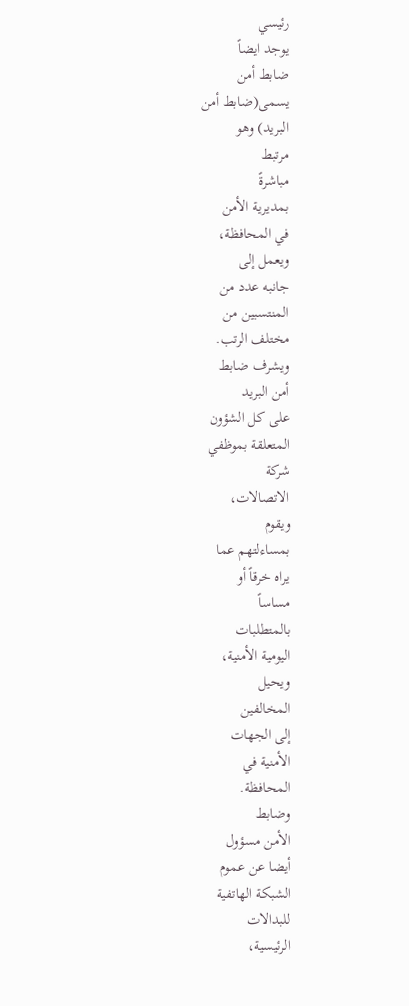رئيسي
يوجد ايضاً
ضابط أمن
يسمى(ضابط أمن
البريد) وهو
مرتبط
مباشرةً
بمديرية الأمن
في المحافظة،
ويعمل إلى
جانبه عدد من
المنتسبين من
مختلف الرتب.
ويشرف ضابط
أمن البريد
على كل الشؤون
المتعلقة بموظفي
شركة
الاتصالات،
ويقوم
بمساءلتهم عما
يراه خرقاً أو
مساساً
بالمتطلبات
اليومية الأمنية،
ويحيل
المخالفين
إلى الجهات
الأمنية في
المحافظة.
وضابط
الأمن مسؤول
أيضا عن عموم
الشبكة الهاتفية
للبدالات
الرئيسية،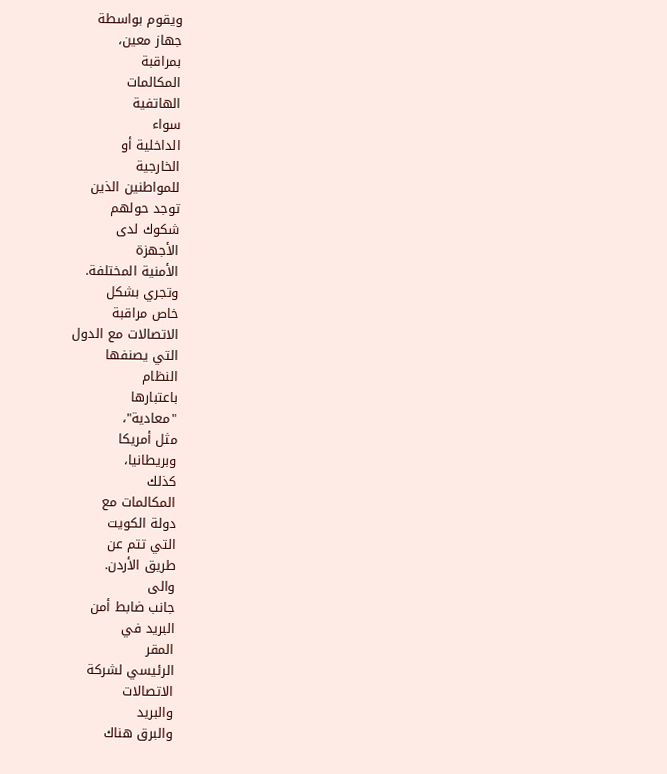ويقوم بواسطة
جهاز معين،
بمراقبة
المكالمات
الهاتفية
سواء
الداخلية أو
الخارجية
للمواطنين الذين
توجد حولهم
شكوك لدى
الأجهزة
الأمنية المختلفة.
وتجري بشكل
خاص مراقبة
الاتصالات مع الدول
التي يصنفها
النظام
باعتبارها
"معادية"،
مثل أمريكا
وبريطانيا،
كذلك
المكالمات مع
دولة الكويت
التي تتم عن
طريق الأردن.
والى
جانب ضابط أمن
البريد في
المقر
الرئيسي لشركة
الاتصالات
والبريد
والبرق هناك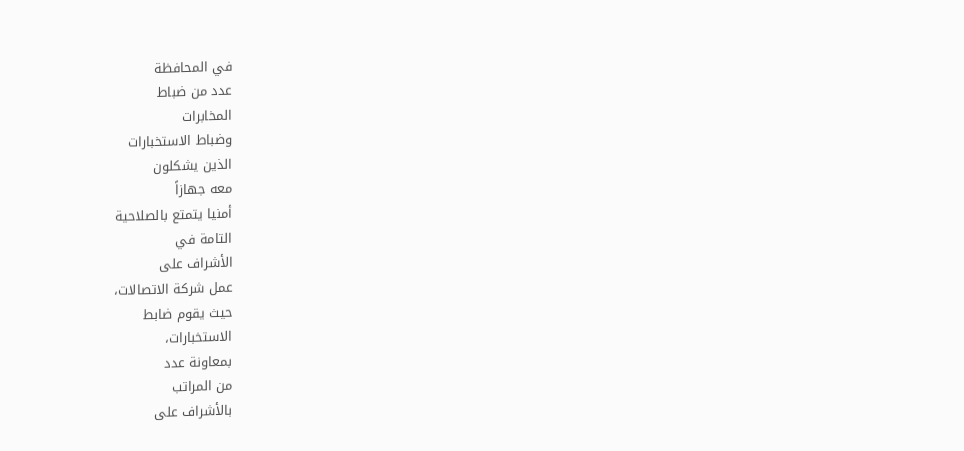في المحافظة
عدد من ضباط
المخابرات
وضباط الاستخبارات
الذين يشكلون
معه جهازاً
أمنيا يتمتع بالصلاحية
التامة في
الأشراف على
عمل شركة الاتصالات،
حيث يقوم ضابط
الاستخبارات،
بمعاونة عدد
من المراتب
بالأشراف على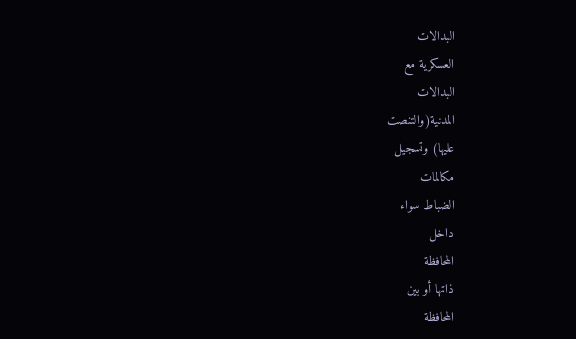البدالات
العسكرية مع
البدالات
المدنية(والتنصت
عليها) وتسجيل
مكالمات
الضباط سواء
داخل
المحافظة
ذاتها أو بين
المحافظة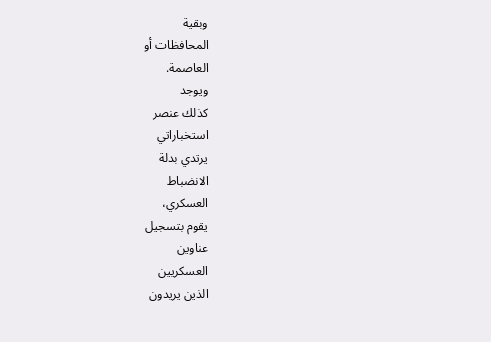وبقية
المحافظات أو
العاصمة.
ويوجد
كذلك عنصر
استخباراتي
يرتدي بدلة
الانضباط
العسكري،
يقوم بتسجيل
عناوين
العسكريين
الذين يريدون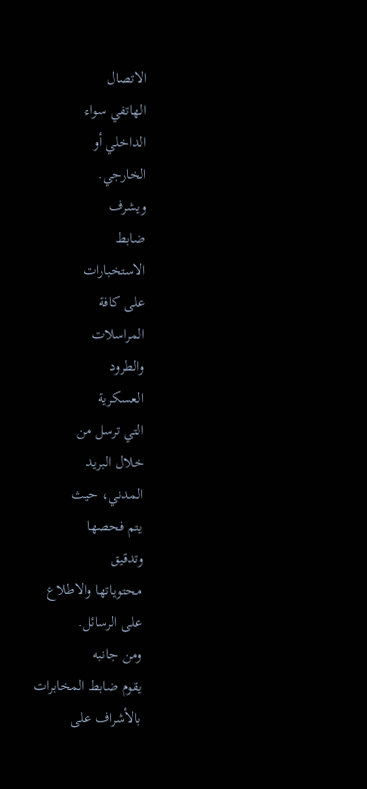الاتصال
الهاتفي سواء
الداخلي أو
الخارجي.
ويشرف
ضابط
الاستخبارات
على كافة
المراسلات
والطرود
العسكرية
التي ترسل من
خلال البريد
المدني، حيث
يتم فحصها
وتدقيق
محتوياتها والاطلاع
على الرسائل.
ومن جانبه
يقوم ضابط المخابرات
بالأشراف على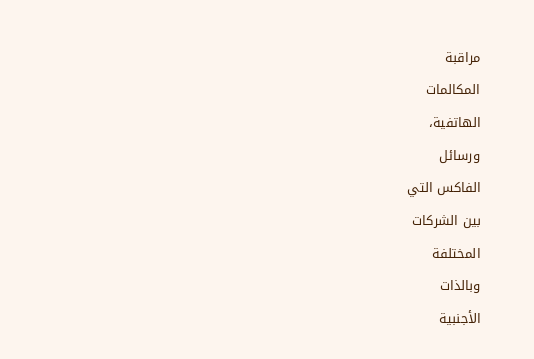مراقبة
المكالمات
الهاتفية،
ورسائل
الفاكس التي
بين الشركات
المختلفة
وبالذات
الأجنبية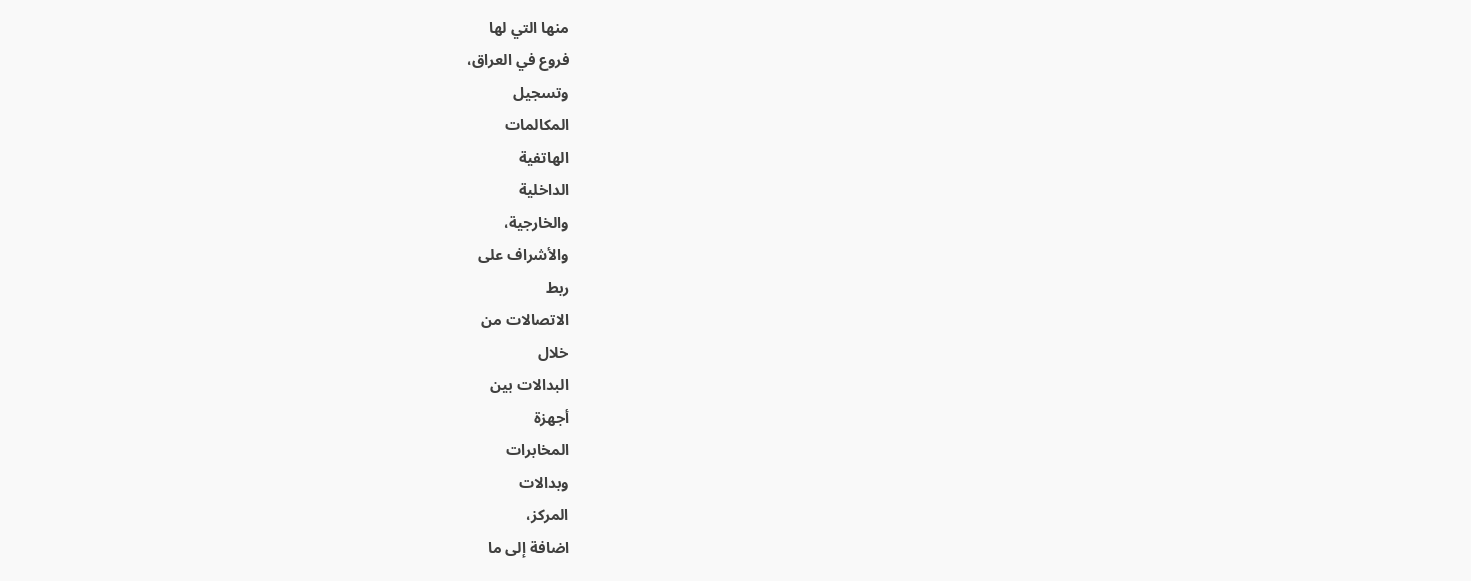منها التي لها
فروع في العراق،
وتسجيل
المكالمات
الهاتفية
الداخلية
والخارجية،
والأشراف على
ربط
الاتصالات من
خلال
البدالات بين
أجهزة
المخابرات
وبدالات
المركز،
اضافة إلى ما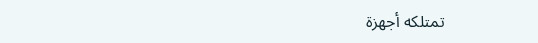تمتلكه أجهزة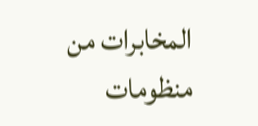المخابرات من
منظومات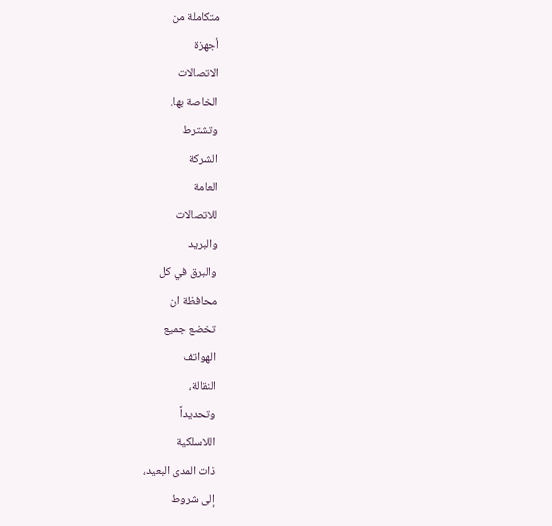متكاملة من
أجهزة
الاتصالات
الخاصة بها.
وتشترط
الشركة
العامة
للاتصالات
والبريد
والبرق في كل
محافظة ان
تخضع جميع
الهواتف
النقالة،
وتحديداً
اللاسلكية
ذات المدى البعيد،
إلى شروط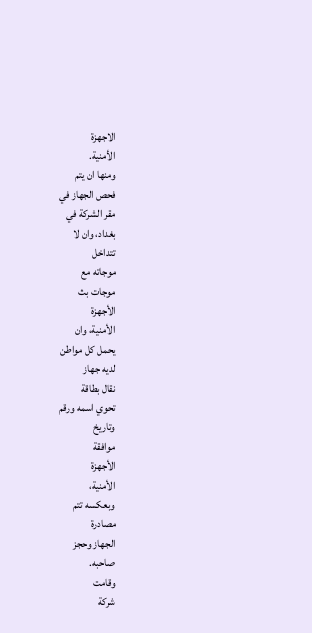الاجهزة
الأمنية.
ومنها ان يتم
فحص الجهاز في
مقر الشركة في
بغداد، وان لا
تتداخل
موجاته مع
موجات بث
الأجهزة
الأمنية، وان
يحمل كل مواطن
لديه جهاز
نقال بطاقة
تحوي اسمه ورقم
وتاريخ
موافقة
الأجهزة
الأمنية،
وبعكسه تتم
مصادرة
الجهاز وحجز
صاحبه.
وقامت
شركة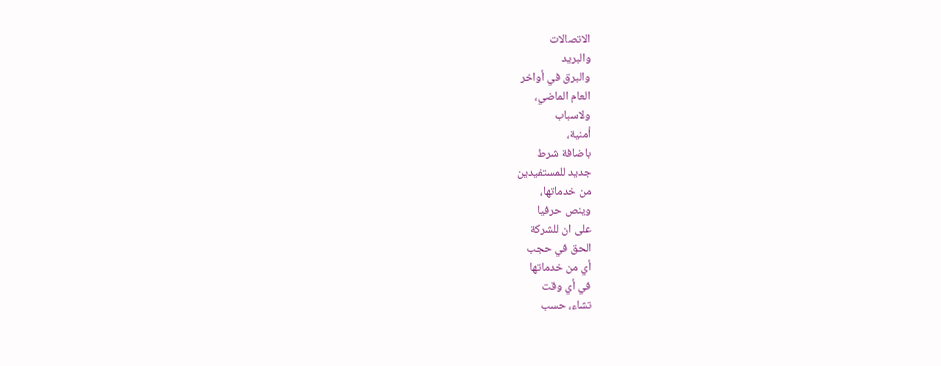الاتصالات
والبريد
والبرق في أواخر
العام الماضي،
ولاسباب
أمنية،
باضافة شرط
جديد للمستفيدين
من خدماتها،
وينص حرفيا
على ان للشركة
الحق في حجب
أي من خدماتها
في أي وقت
تشاء، حسب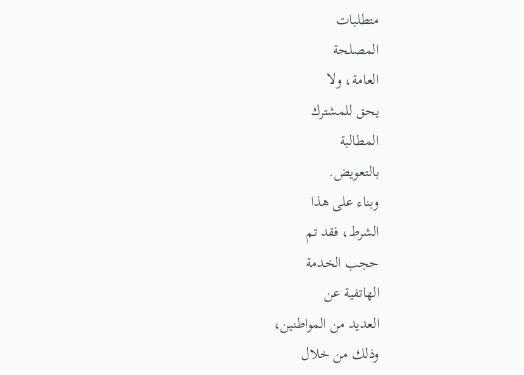متطلبات
المصلحة
العامة، ولا
يحق للمشترك
المطالبة
بالتعويض.
وبناء على هذا
الشرط، فقد تم
حجب الخدمة
الهاتفية عن
العديد من المواطنين،
وذلك من خلال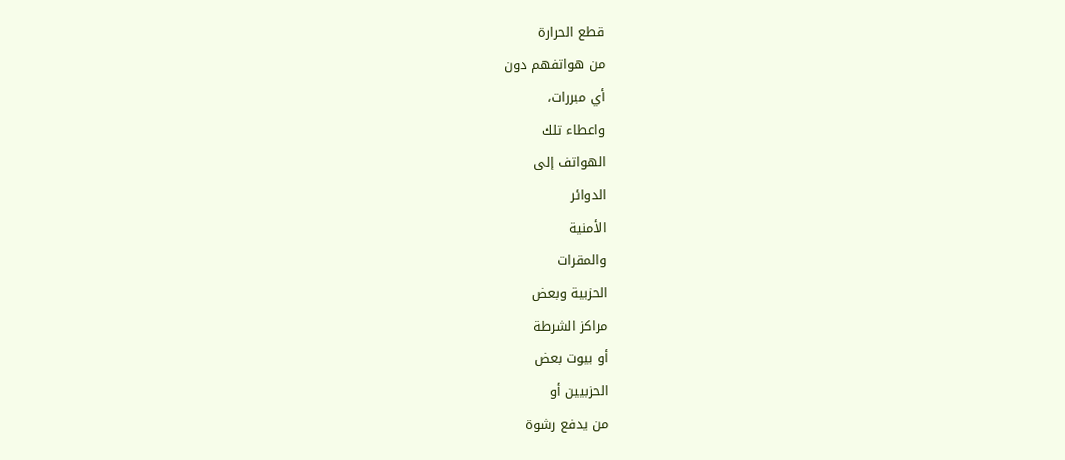قطع الحرارة
من هواتفهم دون
أي مبررات،
واعطاء تلك
الهواتف إلى
الدوائر
الأمنية
والمقرات
الحزبية وبعض
مراكز الشرطة
أو بيوت بعض
الحزبيين أو
من يدفع رشوة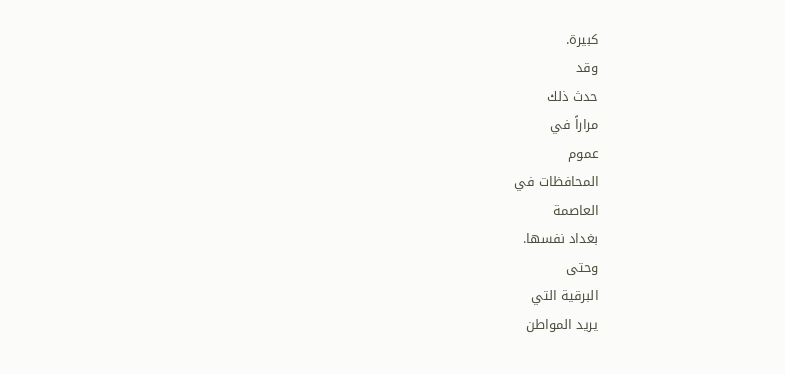كبيرة.
وقد
حدث ذلك
مراراً في
عموم
المحافظات في
العاصمة
بغداد نفسها.
وحتى
البرقية التي
يريد المواطن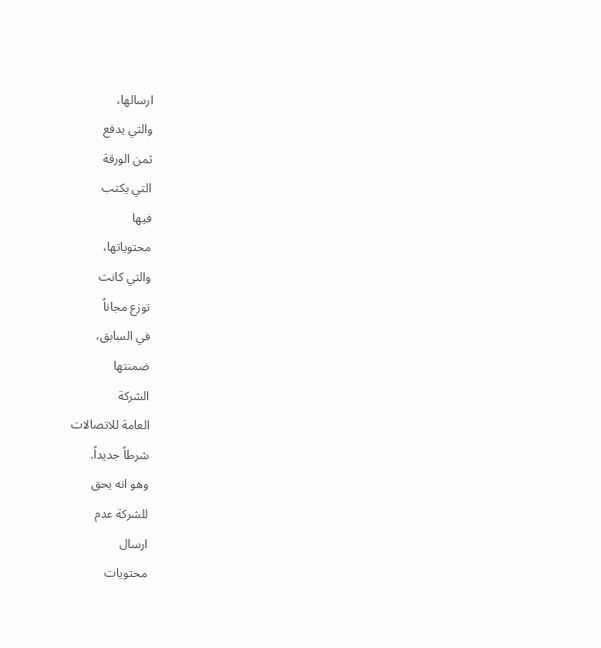ارسالها،
والتي يدفع
ثمن الورقة
التي يكتب
فيها
محتوياتها،
والتي كانت
توزع مجاناً
في السابق،
ضمنتها
الشركة
العامة للاتصالات
شرطاً جديداً.
وهو انه يحق
للشركة عدم
ارسال
محتويات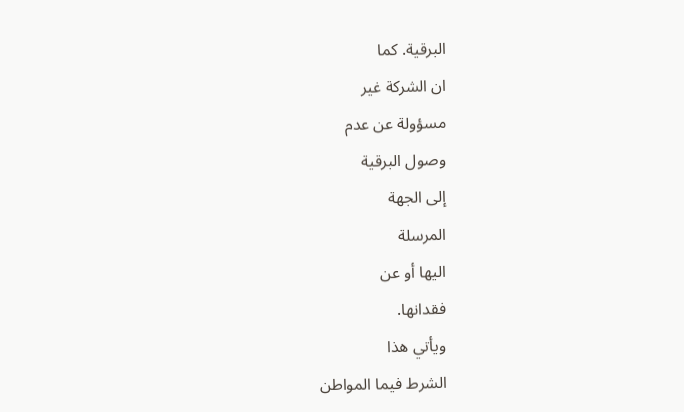البرقية. كما
ان الشركة غير
مسؤولة عن عدم
وصول البرقية
إلى الجهة
المرسلة
اليها أو عن
فقدانها.
ويأتي هذا
الشرط فيما المواطن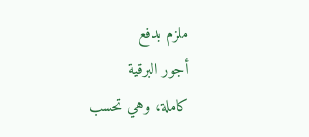ملزم بدفع
أجور البرقية
كاملة، وهي تحسب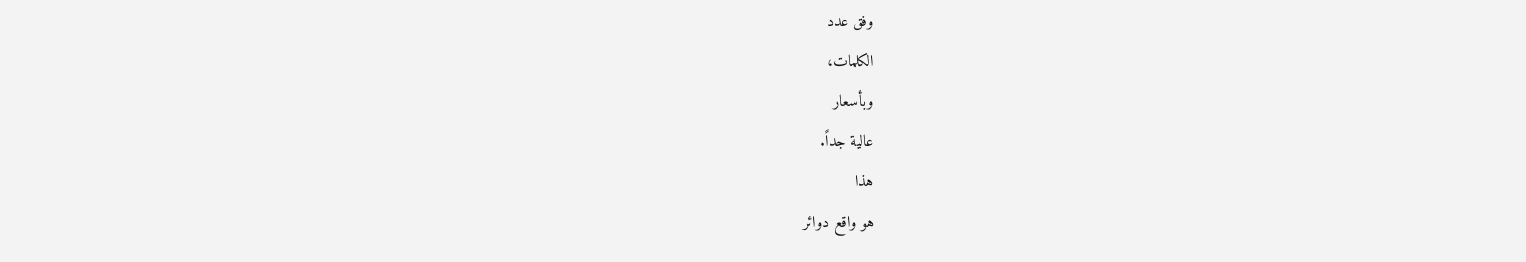وفق عدد
الكلمات،
وبأسعار
عالية جداً.
هذا
هو واقع دوائر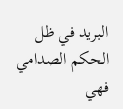البريد في ظل
الحكم الصدامي
فهي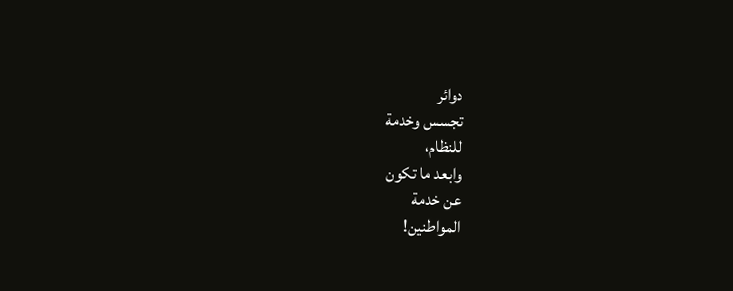دوائر
تجسس وخدمة
للنظام،
وابعد ما تكون
عن خدمة
المواطنين!